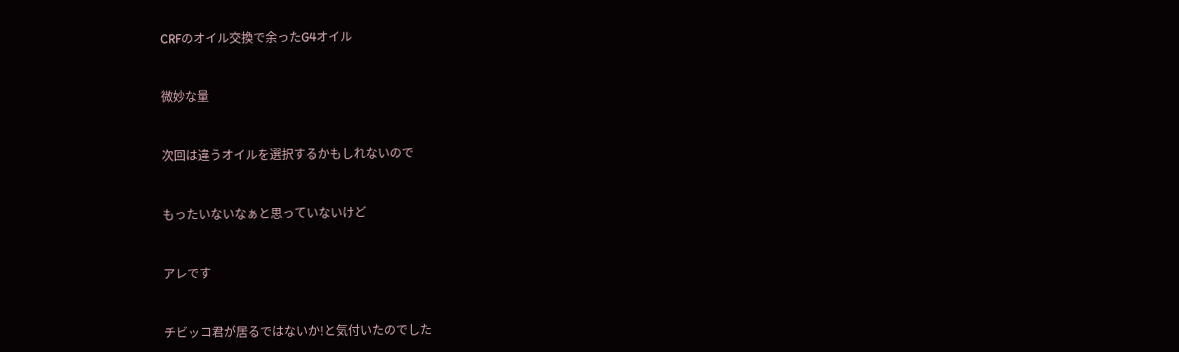CRFのオイル交換で余ったG4オイル


微妙な量


次回は違うオイルを選択するかもしれないので


もったいないなぁと思っていないけど


アレです


チビッコ君が居るではないか!と気付いたのでした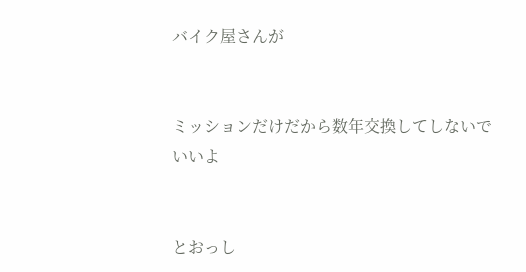バイク屋さんが


ミッションだけだから数年交換してしないでいいよ


とおっし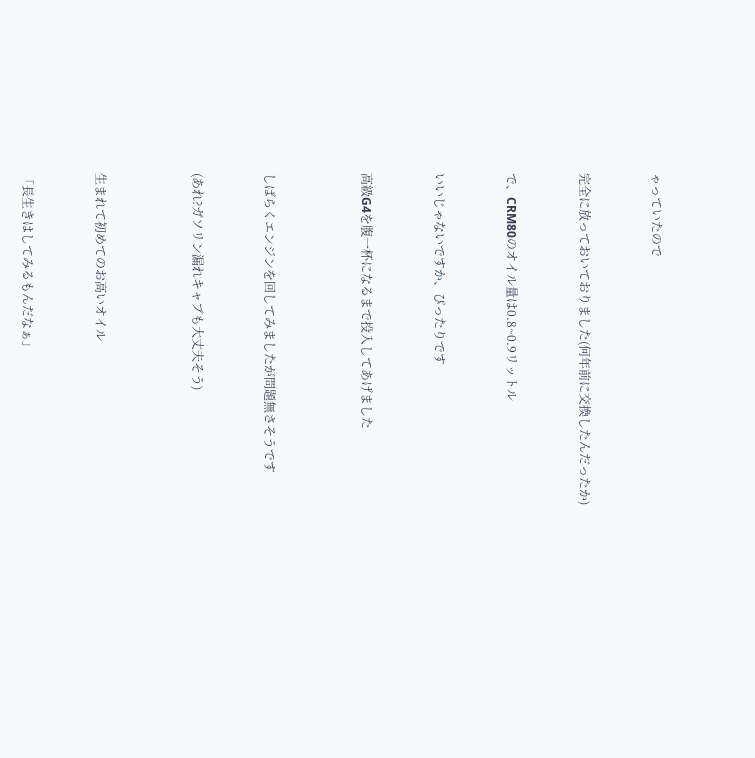ゃっていたので


完全に放っておいておりました(何年前に交換したんだったか)


で、CRM80のオイル量は0.8~0.9リットル


いいじゃないですか、ぴったりです


高級G4を腹一杯になるまで投入してあげました



しばらくエンジンを回してみましたが問題無さそうです


(あれ?ガソリン漏れキャブも大丈夫そう)



生まれて初めてのお高いオイル


「長生きはしてみるもんだなぁ」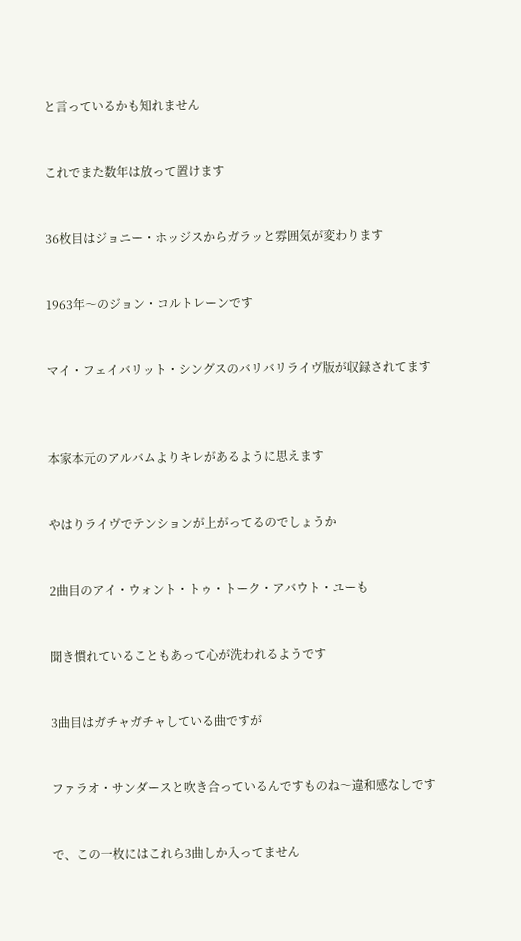と言っているかも知れません


これでまた数年は放って置けます


36枚目はジョニー・ホッジスからガラッと雰囲気が変わります


1963年〜のジョン・コルトレーンです


マイ・フェイバリット・シングスのバリバリライヴ版が収録されてます



本家本元のアルバムよりキレがあるように思えます


やはりライヴでテンションが上がってるのでしょうか


2曲目のアイ・ウォント・トゥ・トーク・アバウト・ユーも


聞き慣れていることもあって心が洗われるようです


3曲目はガチャガチャしている曲ですが


ファラオ・サンダースと吹き合っているんですものね〜違和感なしです


で、この一枚にはこれら3曲しか入ってません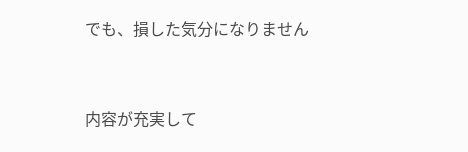でも、損した気分になりません


内容が充実して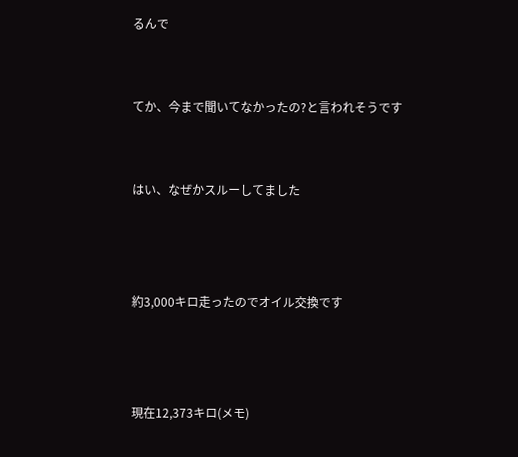るんで


てか、今まで聞いてなかったの?と言われそうです


はい、なぜかスルーしてました



約3,000キロ走ったのでオイル交換です



現在12,373キロ(メモ)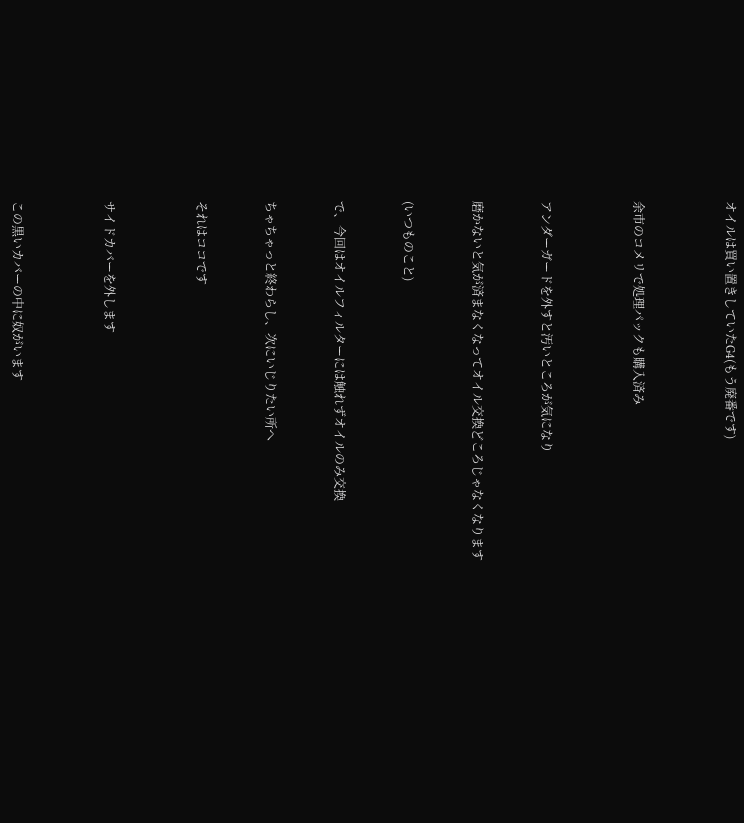オイルは買い置きしていたG4(もう廃番です)



余市のコメリで処理パックも購入済み



アンダーガードを外すと汚いところが気になり


磨かないと気が済まなくなってオイル交換どころじゃなくなります


(いつものこと)


で、今回はオイルフィルターには触れずオイルのみ交換


ちゃちゃっと終わらし、次にいじりたい所へ


それはココです



サイドカバーを外します



この黒いカバーの中に奴がいます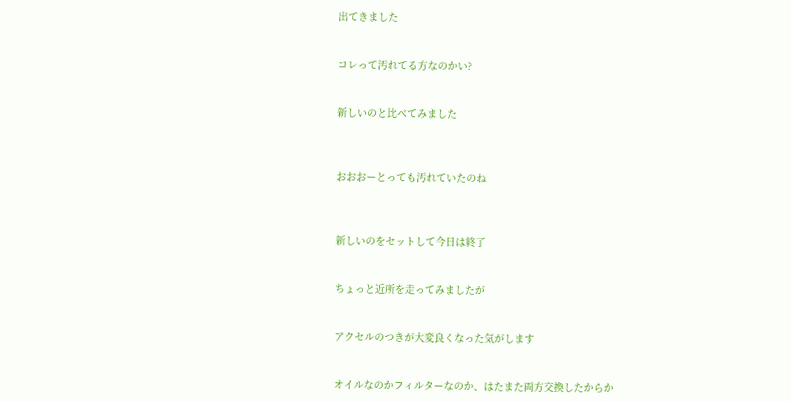出てきました


コレって汚れてる方なのかい?


新しいのと比べてみました



おおおーとっても汚れていたのね



新しいのをセットして今日は終了


ちょっと近所を走ってみましたが


アクセルのつきが大変良くなった気がします


オイルなのかフィルターなのか、はたまた両方交換したからか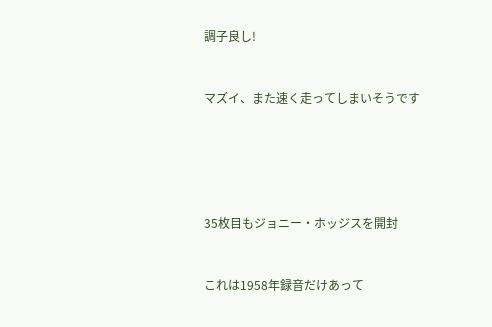調子良し!


マズイ、また速く走ってしまいそうです





35枚目もジョニー・ホッジスを開封


これは1958年録音だけあって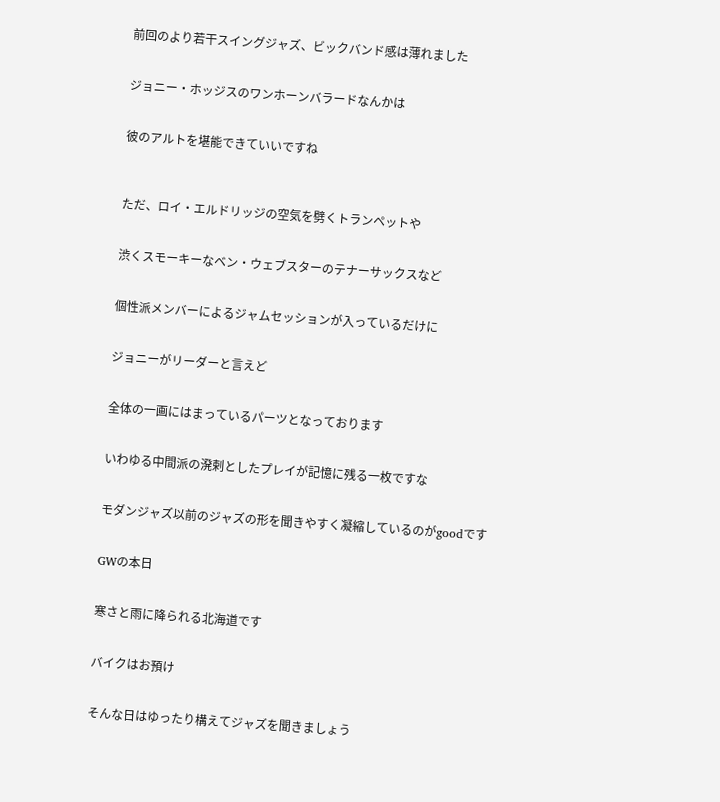前回のより若干スイングジャズ、ビックバンド感は薄れました


ジョニー・ホッジスのワンホーンバラードなんかは


彼のアルトを堪能できていいですね



ただ、ロイ・エルドリッジの空気を劈くトランペットや


渋くスモーキーなベン・ウェブスターのテナーサックスなど


個性派メンバーによるジャムセッションが入っているだけに


ジョニーがリーダーと言えど


全体の一画にはまっているパーツとなっております


いわゆる中間派の溌剌としたプレイが記憶に残る一枚ですな


モダンジャズ以前のジャズの形を聞きやすく凝縮しているのがgoodです


GWの本日


寒さと雨に降られる北海道です


バイクはお預け


そんな日はゆったり構えてジャズを聞きましょう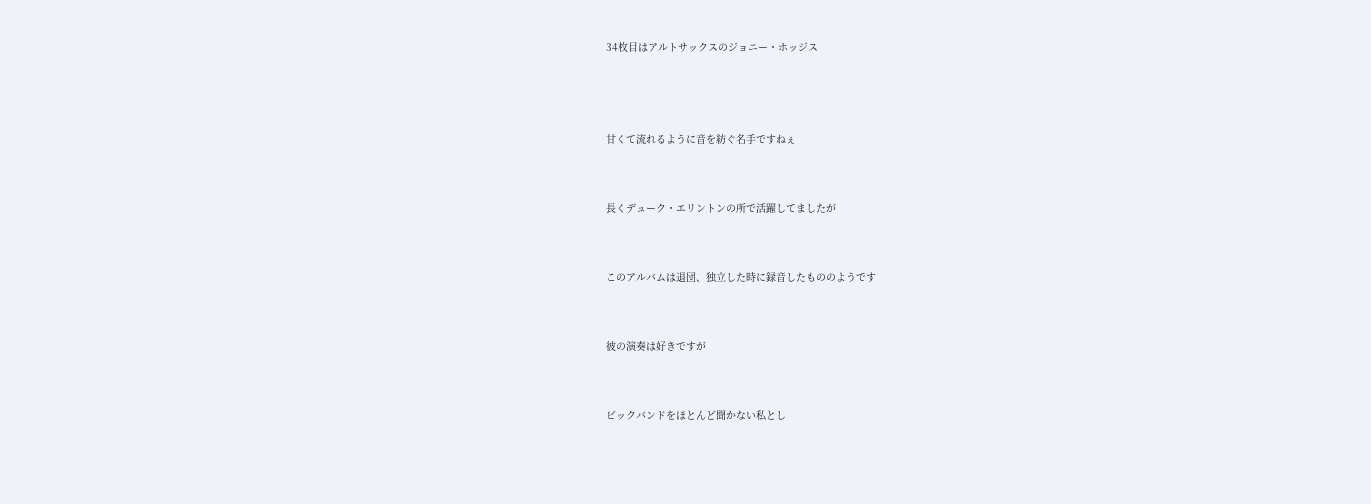34枚目はアルトサックスのジョニー・ホッジス



甘くて流れるように音を紡ぐ名手ですねぇ


長くデューク・エリントンの所で活躍してましたが


このアルバムは退団、独立した時に録音したもののようです


彼の演奏は好きですが


ビックバンドをほとんど聞かない私とし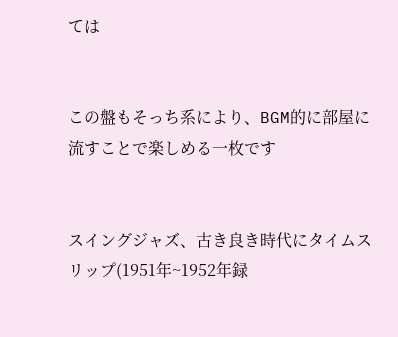ては


この盤もそっち系により、BGM的に部屋に流すことで楽しめる一枚です


スイングジャズ、古き良き時代にタイムスリップ(1951年~1952年録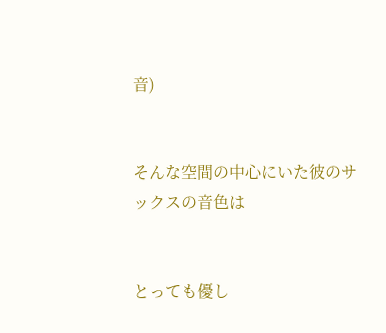音)


そんな空間の中心にいた彼のサックスの音色は


とっても優し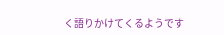く語りかけてくるようです